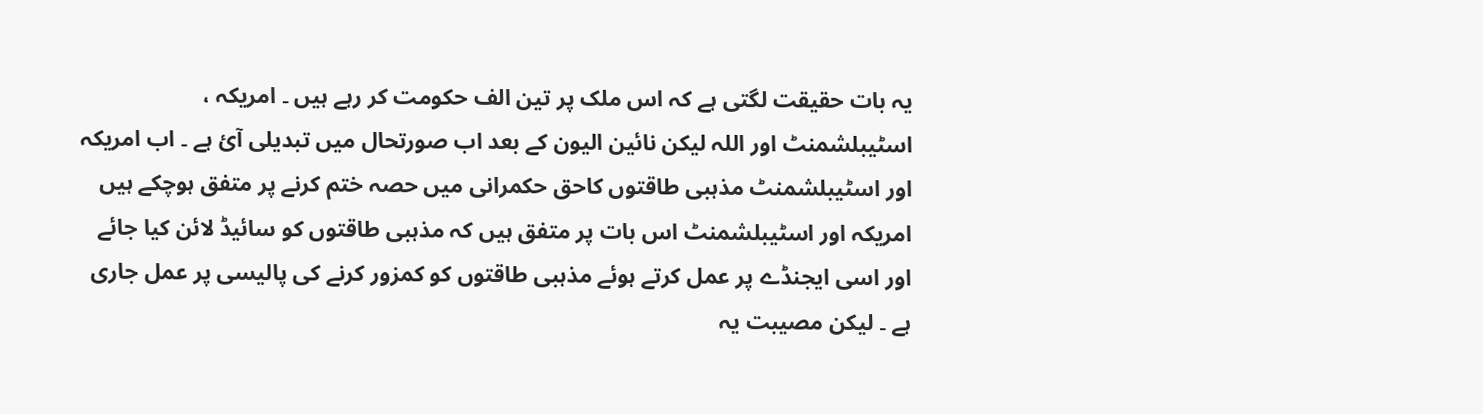یہ بات حقیقت لگتی ہے کہ اس ملک پر تین الف حکومت کر رہے ہیں ۔ امریکہ ، اسٹیبلشمنٹ اور اللہ لیکن نائین الیون کے بعد اب صورتحال میں تبدیلی آئ ہے ۔ اب امریکہ اور اسٹیبلشمنٹ مذہبی طاقتوں کاحق حکمرانی میں حصہ ختم کرنے پر متفق ہوچکے ہیں امریکہ اور اسٹیبلشمنٹ اس بات پر متفق ہیں کہ مذہبی طاقتوں کو سائیڈ لائن کیا جائے اور اسی ایجنڈے پر عمل کرتے ہوئے مذہبی طاقتوں کو کمزور کرنے کی پالیسی پر عمل جاری ہے ۔ لیکن مصیبت یہ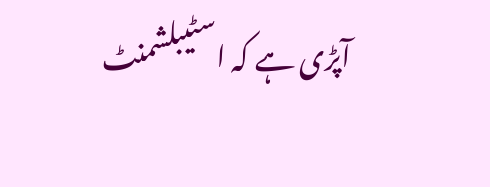آپڑی ہے کہ اسٹیبلشمنٹ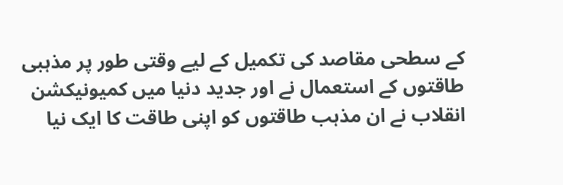کے سطحی مقاصد کی تکمیل کے لیے وقتی طور پر مذہبی طاقتوں کے استعمال نے اور جدید دنیا میں کمیونیکشن انقلاب نے ان مذہب طاقتوں کو اپنی طاقت کا ایک نیا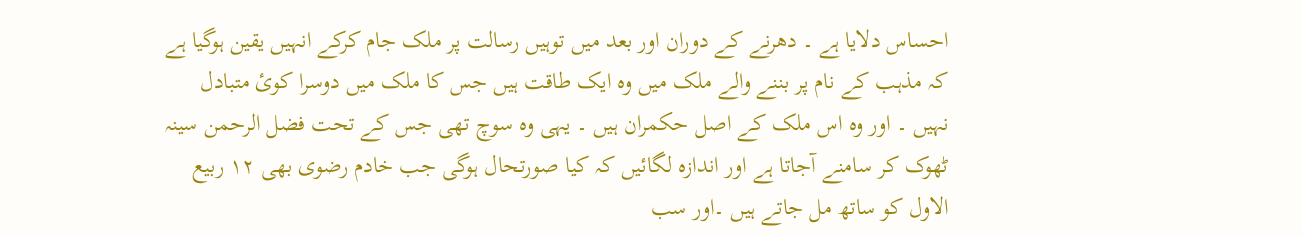احساس دلایا ہے ۔ دھرنے کے دوران اور بعد میں توہیں رسالت پر ملک جام کرکے انہیں یقین ہوگیا ہے کہ مذہب کے نام پر بننے والے ملک میں وہ ایک طاقت ہیں جس کا ملک میں دوسرا کوئ متبادل نہیں ۔ اور وہ اس ملک کے اصل حکمران ہیں ۔ یہی وہ سوچ تھی جس کے تحت فضل الرحمن سینہ ٹھوک کر سامنے آجاتا ہے اور اندازہ لگائیں کہ کیا صورتحال ہوگی جب خادم رضوی بھی ١٢ ربیع الاول کو ساتھ مل جاتے ہیں ۔اور سب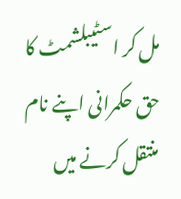مل کر اسٹیبلشمٹ کا حق حکمرانی اپنے نام منتقل کرنے میں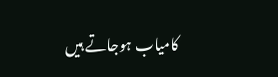کامیاب ہوجاتے ہیں